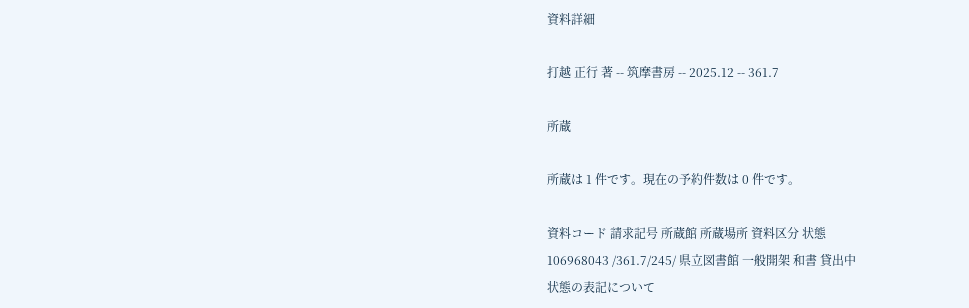資料詳細

打越 正行 著 -- 筑摩書房 -- 2025.12 -- 361.7

所蔵

所蔵は 1 件です。現在の予約件数は 0 件です。

資料コード 請求記号 所蔵館 所蔵場所 資料区分 状態
106968043 /361.7/245/ 県立図書館 一般開架 和書 貸出中
状態の表記について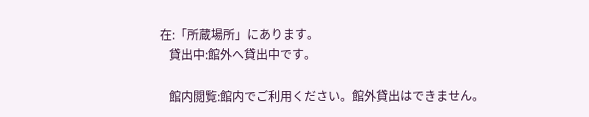在:「所蔵場所」にあります。
   貸出中:館外へ貸出中です。

   館内閲覧:館内でご利用ください。館外貸出はできません。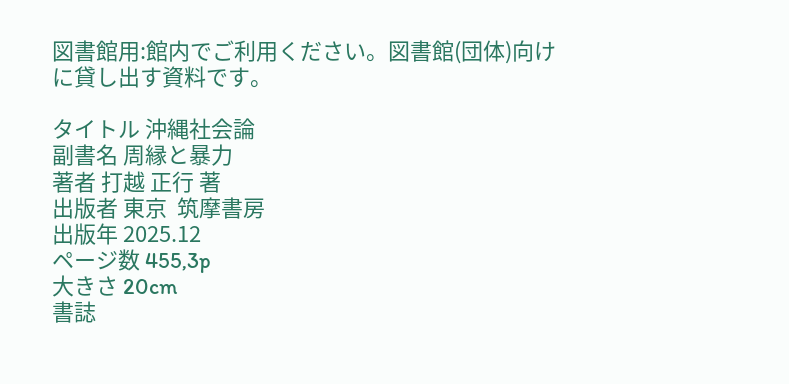図書館用:館内でご利用ください。図書館(団体)向けに貸し出す資料です。

タイトル 沖縄社会論
副書名 周縁と暴力
著者 打越 正行 著
出版者 東京  筑摩書房
出版年 2025.12
ページ数 455,3p
大きさ 20cm
書誌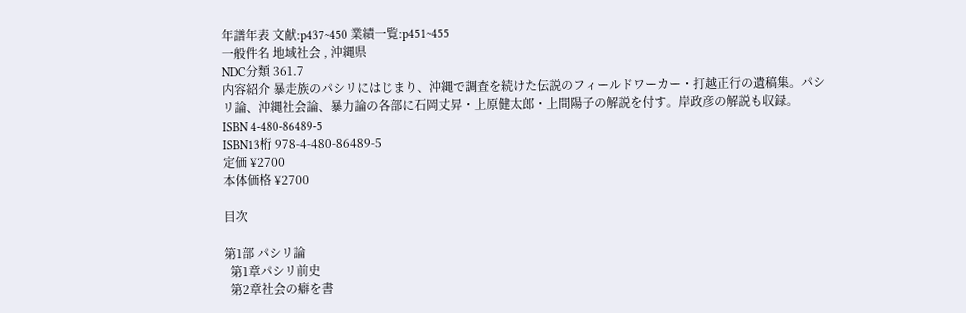年譜年表 文献:p437~450 業績一覧:p451~455
一般件名 地域社会 , 沖縄県
NDC分類 361.7
内容紹介 暴走族のパシリにはじまり、沖縄で調査を続けた伝説のフィールドワーカー・打越正行の遺稿集。パシリ論、沖縄社会論、暴力論の各部に石岡丈昇・上原健太郎・上間陽子の解説を付す。岸政彦の解説も収録。
ISBN 4-480-86489-5
ISBN13桁 978-4-480-86489-5
定価 ¥2700
本体価格 ¥2700

目次

第1部 パシリ論
  第1章パシリ前史
  第2章社会の癖を書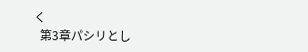く
  第3章パシリとし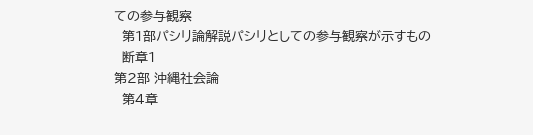ての参与観察
  第1部パシリ論解説パシリとしての参与観察が示すもの
  断章1
第2部 沖縄社会論
  第4章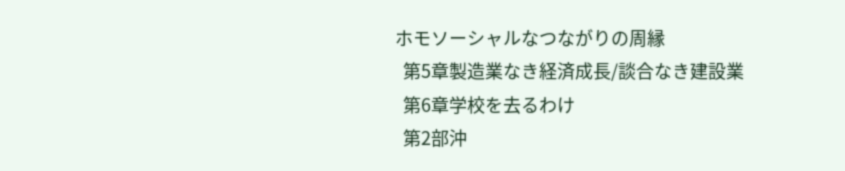ホモソーシャルなつながりの周縁
  第5章製造業なき経済成長/談合なき建設業
  第6章学校を去るわけ
  第2部沖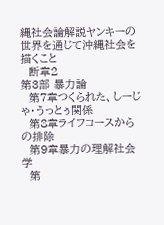縄社会論解説ヤンキーの世界を通じて沖縄社会を描くこと
  断章2
第3部 暴力論
  第7章つくられた、しーじゃ・うっとぅ関係
  第8章ライフコースからの排除
  第9章暴力の理解社会学
  第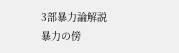3部暴力論解説暴力の傍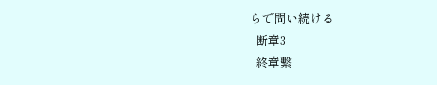らで問い続ける
  断章3
  終章繫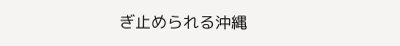ぎ止められる沖縄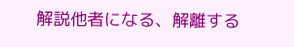解説他者になる、解離する